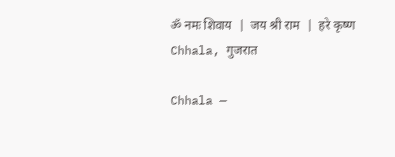ॐ नमः शिवाय  |  जय श्री राम  |  हरे कृष्ण
Chhala, गुजरात

Chhala —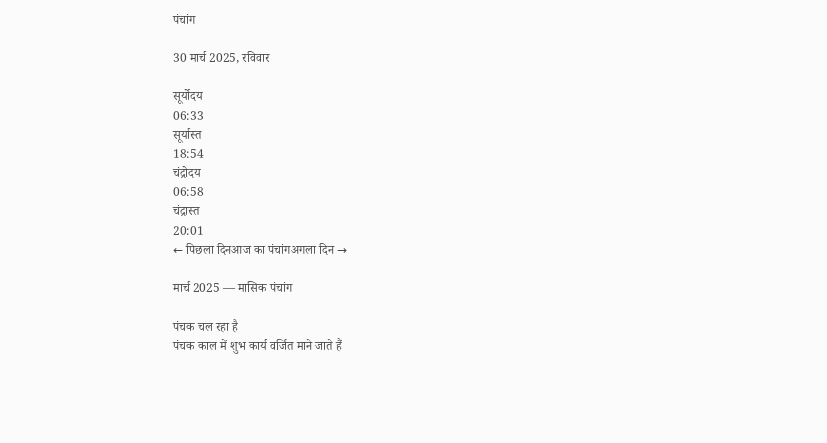पंचांग

30 मार्च 2025, रविवार

सूर्योदय
06:33
सूर्यास्त
18:54
चंद्रोदय
06:58
चंद्रास्त
20:01
← पिछला दिनआज का पंचांगअगला दिन →

मार्च 2025 — मासिक पंचांग

पंचक चल रहा है
पंचक काल में शुभ कार्य वर्जित माने जाते हैं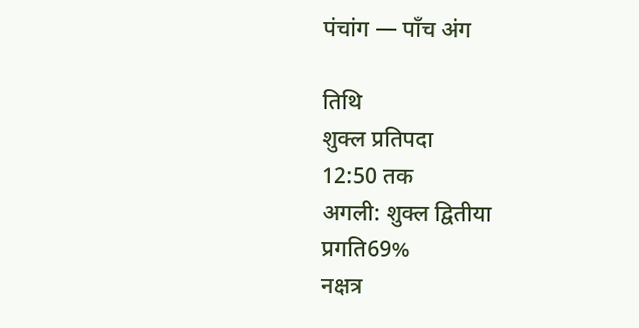पंचांग — पाँच अंग

तिथि
शुक्ल प्रतिपदा
12:50 तक
अगली: शुक्ल द्वितीया
प्रगति69%
नक्षत्र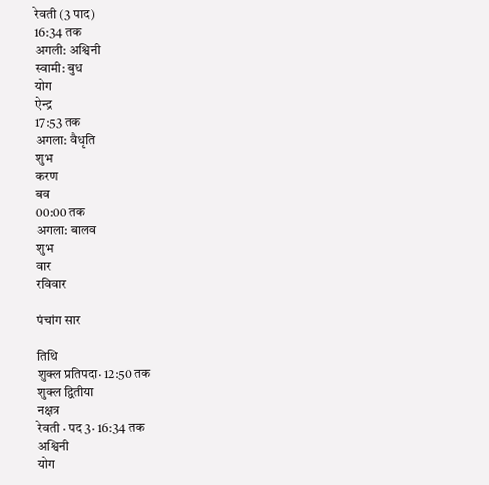रेवती (3 पाद)
16:34 तक
अगली: अश्विनी
स्वामी: बुध
योग
ऐन्द्र
17:53 तक
अगला: वैधृति
शुभ
करण
बव
00:00 तक
अगला: बालव
शुभ
वार
रविवार

पंचांग सार

तिथि
शुक्ल प्रतिपदा· 12:50 तक
शुक्ल द्वितीया
नक्षत्र
रेवती · पद 3· 16:34 तक
अश्विनी
योग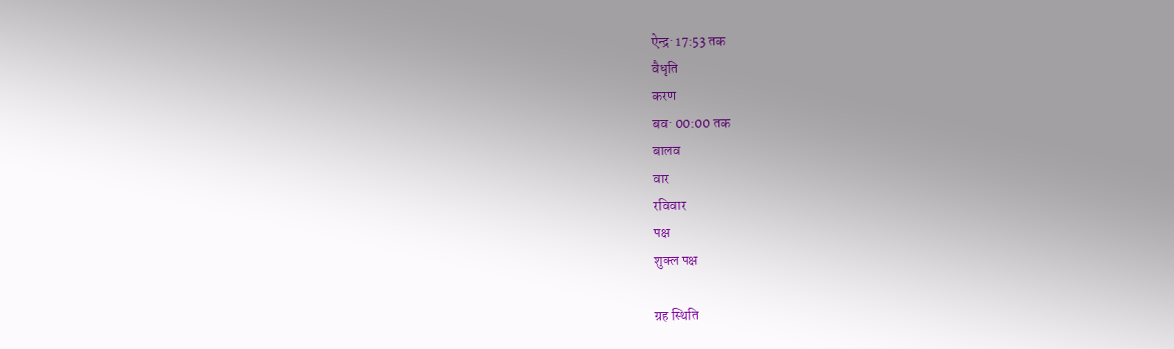ऐन्द्र· 17:53 तक
वैधृति
करण
बव· 00:00 तक
बालव
वार
रविवार
पक्ष
शुक्ल पक्ष

ग्रह स्थिति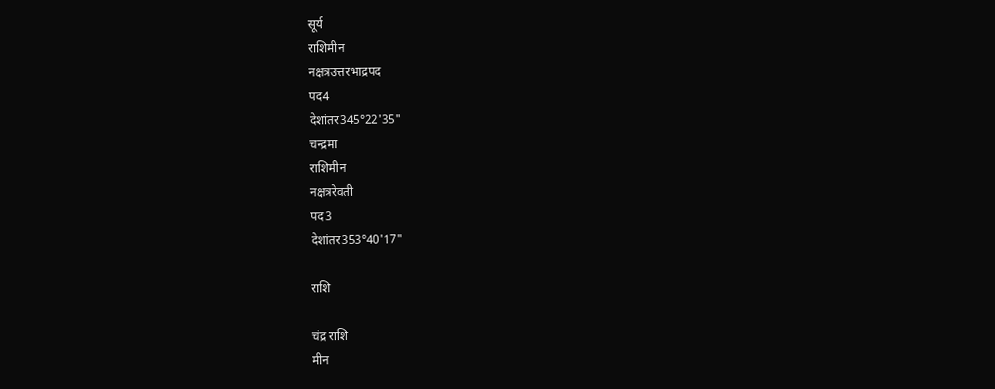सूर्य
राशिमीन
नक्षत्रउत्तरभाद्रपद
पद4
देशांतर345°22'35"
चन्द्रमा
राशिमीन
नक्षत्ररेवती
पद3
देशांतर353°40'17"

राशि

चंद्र राशि
मीन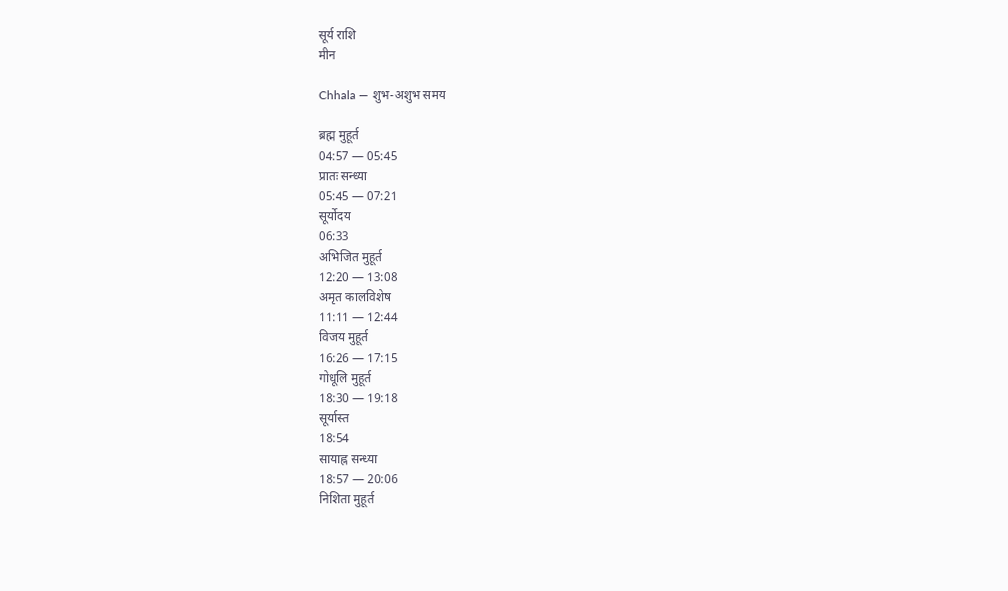सूर्य राशि
मीन

Chhala — शुभ-अशुभ समय

ब्रह्म मुहूर्त
04:57 — 05:45
प्रातः सन्ध्या
05:45 — 07:21
सूर्योदय
06:33
अभिजित मुहूर्त
12:20 — 13:08
अमृत कालविशेष
11:11 — 12:44
विजय मुहूर्त
16:26 — 17:15
गोधूलि मुहूर्त
18:30 — 19:18
सूर्यास्त
18:54
सायाह्न सन्ध्या
18:57 — 20:06
निशिता मुहूर्त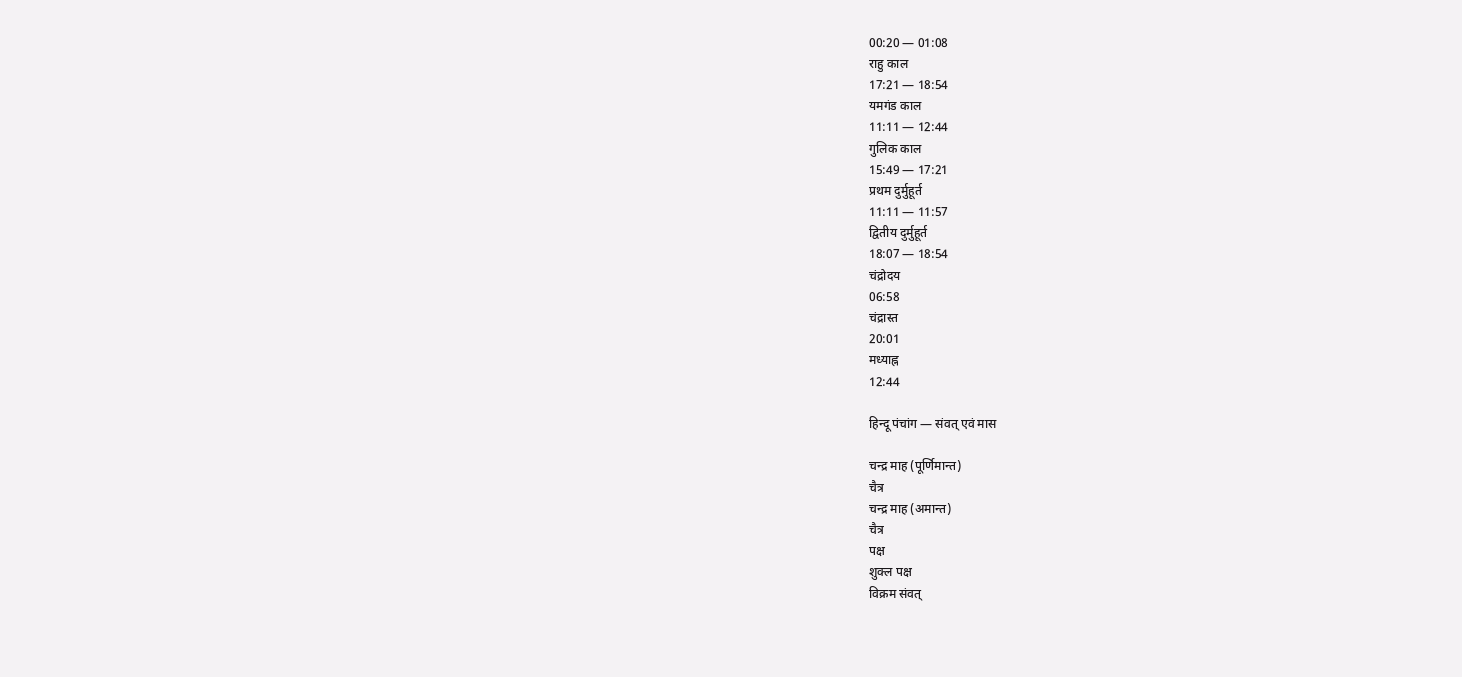00:20 — 01:08
राहु काल
17:21 — 18:54
यमगंड काल
11:11 — 12:44
गुलिक काल
15:49 — 17:21
प्रथम दुर्मुहूर्त
11:11 — 11:57
द्वितीय दुर्मुहूर्त
18:07 — 18:54
चंद्रोदय
06:58
चंद्रास्त
20:01
मध्याह्न
12:44

हिन्दू पंचांग — संवत् एवं मास

चन्द्र माह (पूर्णिमान्त)
चैत्र
चन्द्र माह (अमान्त)
चैत्र
पक्ष
शुक्ल पक्ष
विक्रम संवत्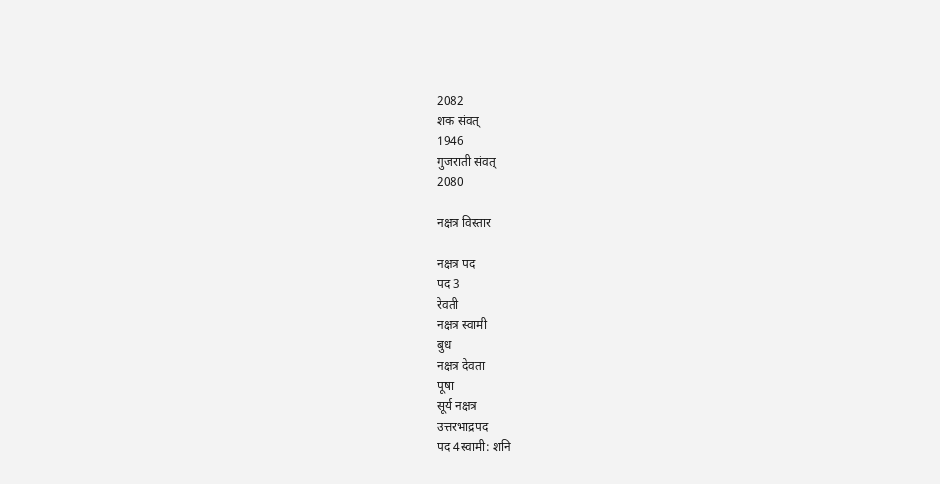2082
शक संवत्
1946
गुजराती संवत्
2080

नक्षत्र विस्तार

नक्षत्र पद
पद 3
रेवती
नक्षत्र स्वामी
बुध
नक्षत्र देवता
पूषा
सूर्य नक्षत्र
उत्तरभाद्रपद
पद 4स्वामी: शनि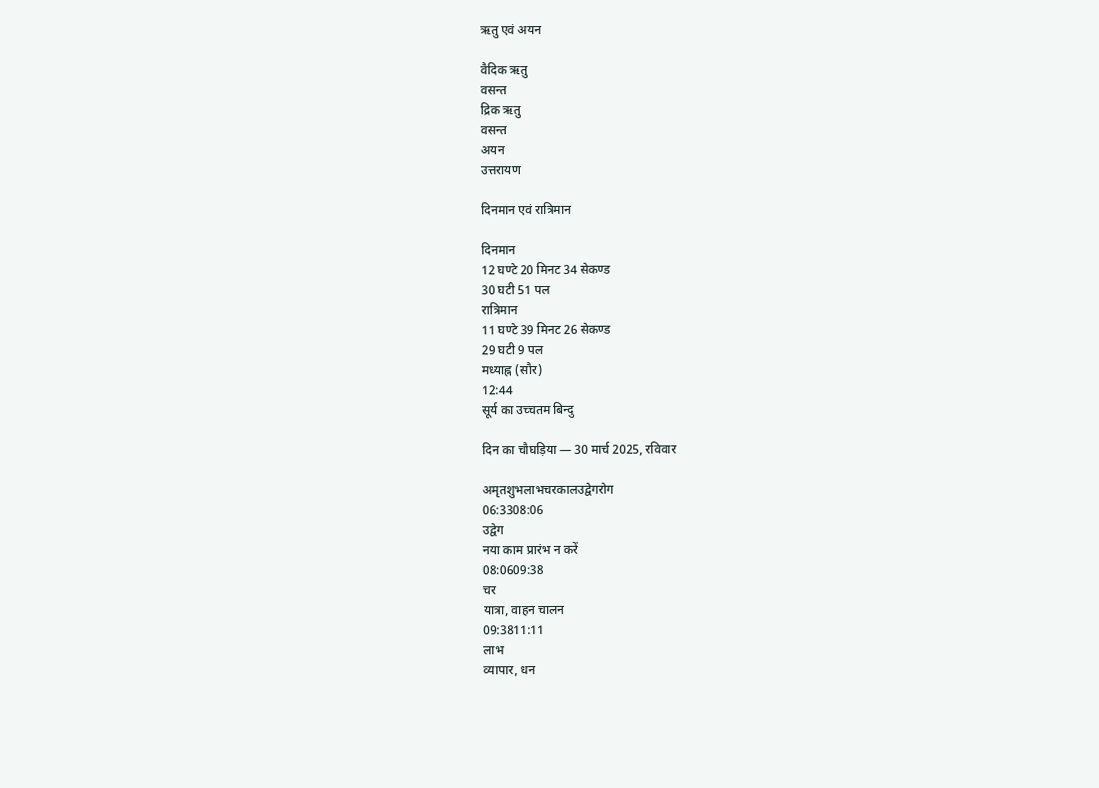ऋतु एवं अयन

वैदिक ऋतु
वसन्त
द्रिक ऋतु
वसन्त
अयन
उत्तरायण

दिनमान एवं रात्रिमान

दिनमान
12 घण्टे 20 मिनट 34 सेकण्ड
30 घटी 51 पल
रात्रिमान
11 घण्टे 39 मिनट 26 सेकण्ड
29 घटी 9 पल
मध्याह्न (सौर)
12:44
सूर्य का उच्चतम बिन्दु

दिन का चौघड़िया — 30 मार्च 2025, रविवार

अमृतशुभलाभचरकालउद्वेगरोग
06:3308:06
उद्वेग
नया काम प्रारंभ न करें
08:0609:38
चर
यात्रा, वाहन चालन
09:3811:11
लाभ
व्यापार, धन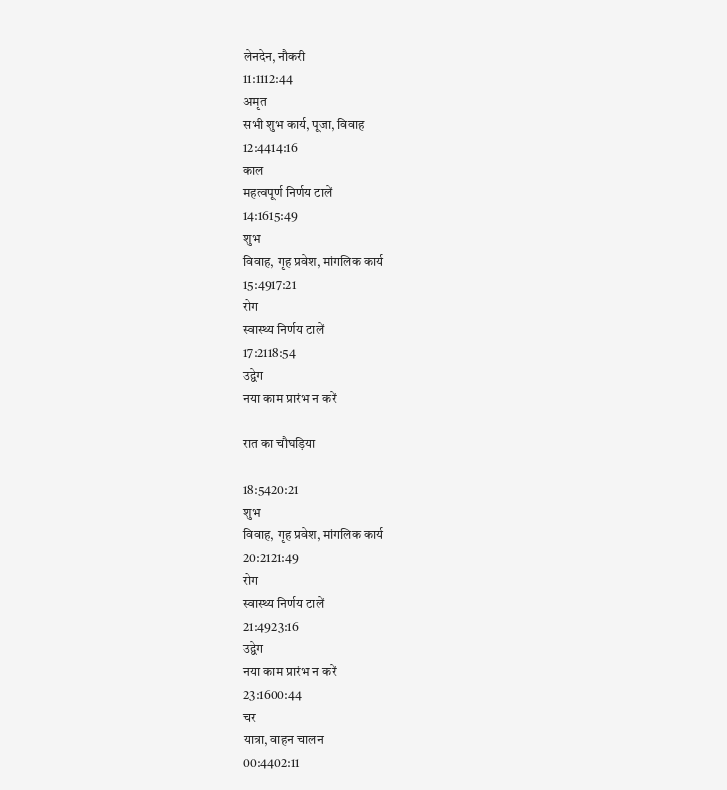लेनदेन, नौकरी
11:1112:44
अमृत
सभी शुभ कार्य, पूजा, विवाह
12:4414:16
काल
महत्वपूर्ण निर्णय टालें
14:1615:49
शुभ
विवाह, गृह प्रवेश, मांगलिक कार्य
15:4917:21
रोग
स्वास्थ्य निर्णय टालें
17:2118:54
उद्वेग
नया काम प्रारंभ न करें

रात का चौघड़िया

18:5420:21
शुभ
विवाह, गृह प्रवेश, मांगलिक कार्य
20:2121:49
रोग
स्वास्थ्य निर्णय टालें
21:4923:16
उद्वेग
नया काम प्रारंभ न करें
23:1600:44
चर
यात्रा, वाहन चालन
00:4402:11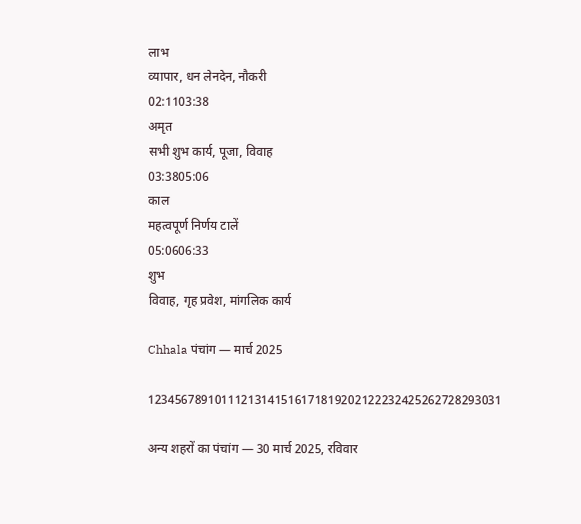लाभ
व्यापार, धन लेनदेन, नौकरी
02:1103:38
अमृत
सभी शुभ कार्य, पूजा, विवाह
03:3805:06
काल
महत्वपूर्ण निर्णय टालें
05:0606:33
शुभ
विवाह, गृह प्रवेश, मांगलिक कार्य

Chhala पंचांग — मार्च 2025

12345678910111213141516171819202122232425262728293031

अन्य शहरों का पंचांग — 30 मार्च 2025, रविवार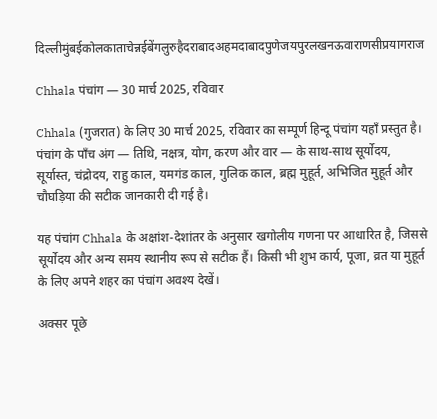दिल्लीमुंबईकोलकाताचेन्नईबेंगलुरुहैदराबादअहमदाबादपुणेजयपुरलखनऊवाराणसीप्रयागराज

Chhala पंचांग — 30 मार्च 2025, रविवार

Chhala (गुजरात) के लिए 30 मार्च 2025, रविवार का सम्पूर्ण हिन्दू पंचांग यहाँ प्रस्तुत है। पंचांग के पाँच अंग — तिथि, नक्षत्र, योग, करण और वार — के साथ-साथ सूर्योदय, सूर्यास्त, चंद्रोदय, राहु काल, यमगंड काल, गुलिक काल, ब्रह्म मुहूर्त, अभिजित मुहूर्त और चौघड़िया की सटीक जानकारी दी गई है।

यह पंचांग Chhala के अक्षांश-देशांतर के अनुसार खगोलीय गणना पर आधारित है, जिससे सूर्योदय और अन्य समय स्थानीय रूप से सटीक हैं। किसी भी शुभ कार्य, पूजा, व्रत या मुहूर्त के लिए अपने शहर का पंचांग अवश्य देखें।

अक्सर पूछे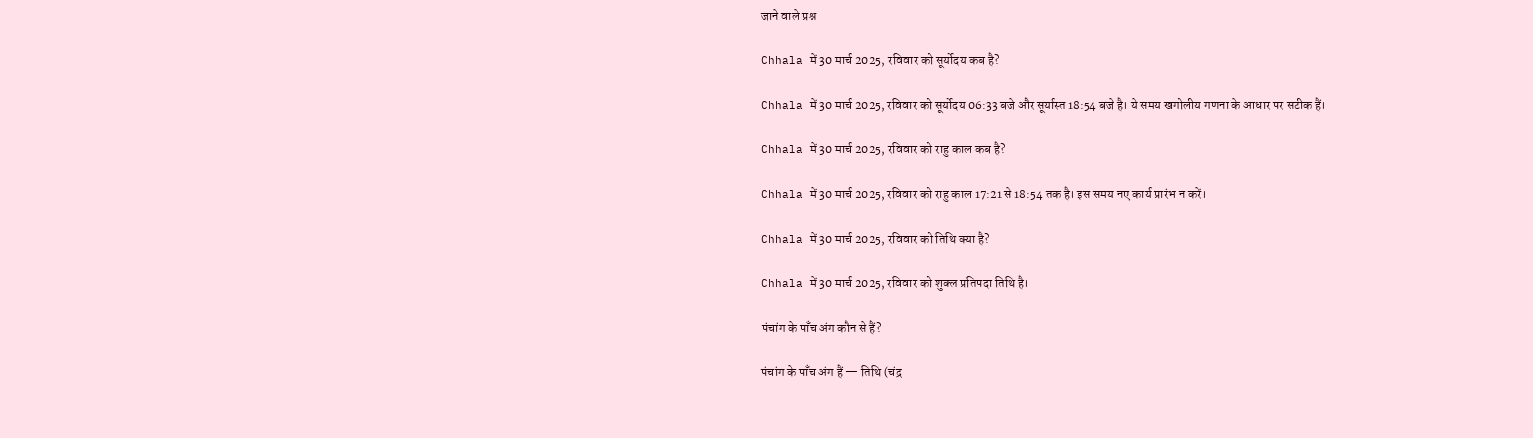जाने वाले प्रश्न

Chhala में 30 मार्च 2025, रविवार को सूर्योदय कब है?

Chhala में 30 मार्च 2025, रविवार को सूर्योदय 06:33 बजे और सूर्यास्त 18:54 बजे है। ये समय खगोलीय गणना के आधार पर सटीक हैं।

Chhala में 30 मार्च 2025, रविवार को राहु काल कब है?

Chhala में 30 मार्च 2025, रविवार को राहु काल 17:21 से 18:54 तक है। इस समय नए कार्य प्रारंभ न करें।

Chhala में 30 मार्च 2025, रविवार को तिथि क्या है?

Chhala में 30 मार्च 2025, रविवार को शुक्ल प्रतिपदा तिथि है।

पंचांग के पाँच अंग कौन से हैं?

पंचांग के पाँच अंग हैं — तिथि (चंद्र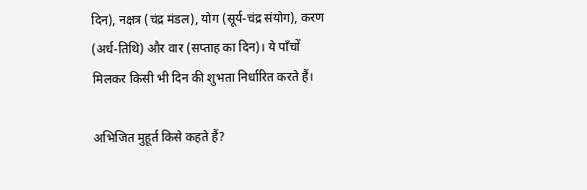दिन), नक्षत्र (चंद्र मंडल), योग (सूर्य-चंद्र संयोग), करण (अर्ध-तिथि) और वार (सप्ताह का दिन)। ये पाँचों मिलकर किसी भी दिन की शुभता निर्धारित करते हैं।

अभिजित मुहूर्त किसे कहते हैं?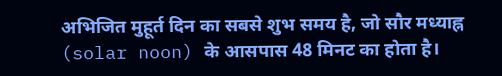अभिजित मुहूर्त दिन का सबसे शुभ समय है, जो सौर मध्याह्न (solar noon) के आसपास 48 मिनट का होता है।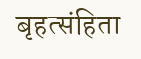बृहत्संहिता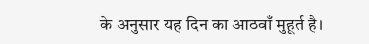के अनुसार यह दिन का आठवाँ मुहूर्त है।